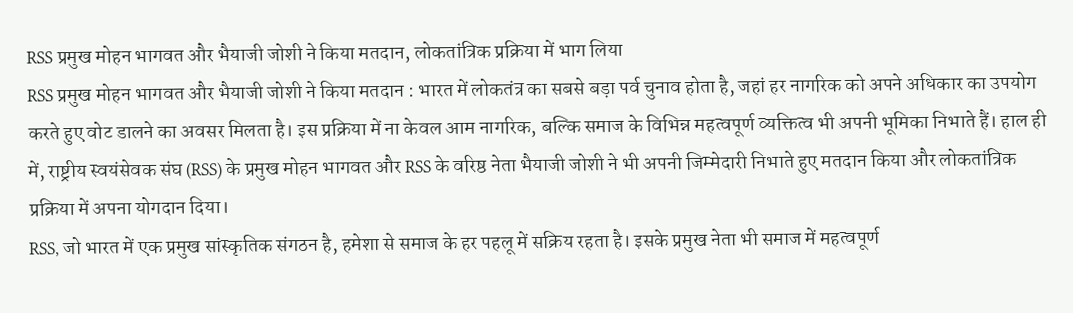RSS प्रमुख मोहन भागवत और भैयाजी जोशी ने किया मतदान, लोकतांत्रिक प्रक्रिया में भाग लिया
RSS प्रमुख मोहन भागवत और भैयाजी जोशी ने किया मतदान : भारत में लोकतंत्र का सबसे बड़ा पर्व चुनाव होता है, जहां हर नागरिक को अपने अधिकार का उपयोग करते हुए वोट डालने का अवसर मिलता है। इस प्रक्रिया में ना केवल आम नागरिक, बल्कि समाज के विभिन्न महत्वपूर्ण व्यक्तित्व भी अपनी भूमिका निभाते हैं। हाल ही में, राष्ट्रीय स्वयंसेवक संघ (RSS) के प्रमुख मोहन भागवत और RSS के वरिष्ठ नेता भैयाजी जोशी ने भी अपनी जिम्मेदारी निभाते हुए मतदान किया और लोकतांत्रिक प्रक्रिया में अपना योगदान दिया।
RSS, जो भारत में एक प्रमुख सांस्कृतिक संगठन है, हमेशा से समाज के हर पहलू में सक्रिय रहता है। इसके प्रमुख नेता भी समाज में महत्वपूर्ण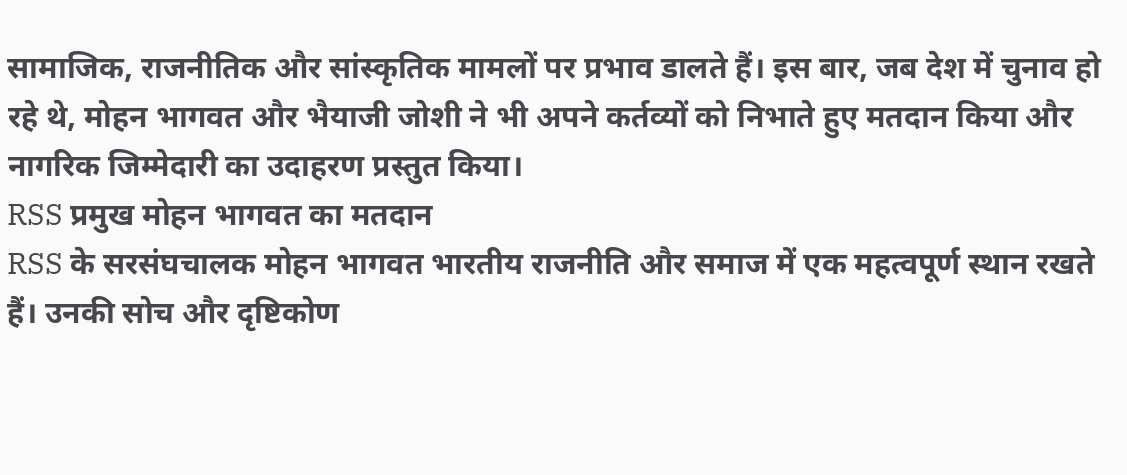सामाजिक, राजनीतिक और सांस्कृतिक मामलों पर प्रभाव डालते हैं। इस बार, जब देश में चुनाव हो रहे थे, मोहन भागवत और भैयाजी जोशी ने भी अपने कर्तव्यों को निभाते हुए मतदान किया और नागरिक जिम्मेदारी का उदाहरण प्रस्तुत किया।
RSS प्रमुख मोहन भागवत का मतदान
RSS के सरसंघचालक मोहन भागवत भारतीय राजनीति और समाज में एक महत्वपूर्ण स्थान रखते हैं। उनकी सोच और दृष्टिकोण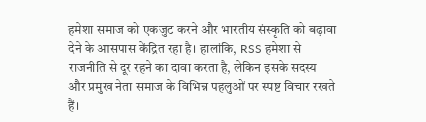हमेशा समाज को एकजुट करने और भारतीय संस्कृति को बढ़ावा देने के आसपास केंद्रित रहा है। हालांकि, RSS हमेशा से राजनीति से दूर रहने का दावा करता है, लेकिन इसके सदस्य और प्रमुख नेता समाज के विभिन्न पहलुओं पर स्पष्ट विचार रखते हैं।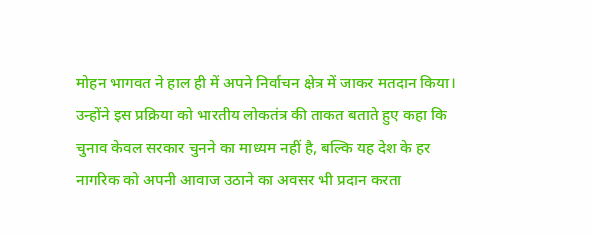मोहन भागवत ने हाल ही में अपने निर्वाचन क्षेत्र में जाकर मतदान किया। उन्होंने इस प्रक्रिया को भारतीय लोकतंत्र की ताकत बताते हुए कहा कि चुनाव केवल सरकार चुनने का माध्यम नहीं है, बल्कि यह देश के हर नागरिक को अपनी आवाज उठाने का अवसर भी प्रदान करता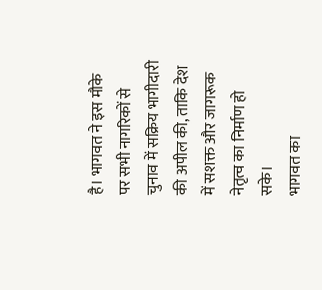है। भागवत ने इस मौके पर सभी नागरिकों से चुनाव में सक्रिय भागीदारी की अपील की, ताकि देश में सशक्त और जागरूक नेतृत्व का निर्माण हो सके।
भागवत का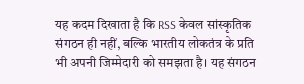यह कदम दिखाता है कि RSS केवल सांस्कृतिक संगठन ही नहीं, बल्कि भारतीय लोकतंत्र के प्रति भी अपनी जिम्मेदारी को समझता है। यह संगठन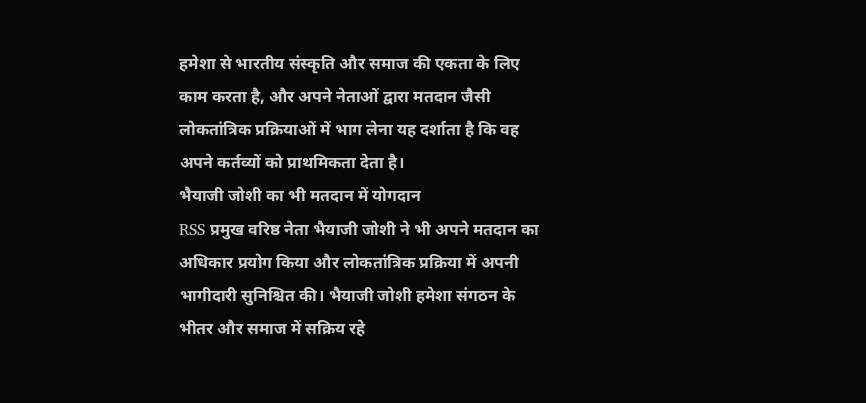हमेशा से भारतीय संस्कृति और समाज की एकता के लिए काम करता है, और अपने नेताओं द्वारा मतदान जैसी लोकतांत्रिक प्रक्रियाओं में भाग लेना यह दर्शाता है कि वह अपने कर्तव्यों को प्राथमिकता देता है।
भैयाजी जोशी का भी मतदान में योगदान
RSS प्रमुख वरिष्ठ नेता भैयाजी जोशी ने भी अपने मतदान का अधिकार प्रयोग किया और लोकतांत्रिक प्रक्रिया में अपनी भागीदारी सुनिश्चित की। भैयाजी जोशी हमेशा संगठन के भीतर और समाज में सक्रिय रहे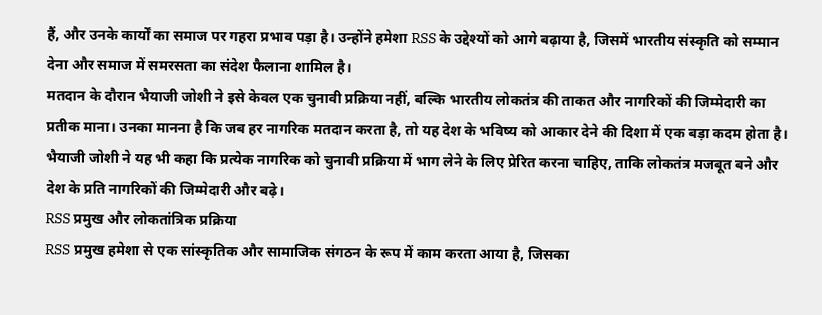हैं, और उनके कार्यों का समाज पर गहरा प्रभाव पड़ा है। उन्होंने हमेशा RSS के उद्देश्यों को आगे बढ़ाया है, जिसमें भारतीय संस्कृति को सम्मान देना और समाज में समरसता का संदेश फैलाना शामिल है।
मतदान के दौरान भैयाजी जोशी ने इसे केवल एक चुनावी प्रक्रिया नहीं, बल्कि भारतीय लोकतंत्र की ताकत और नागरिकों की जिम्मेदारी का प्रतीक माना। उनका मानना है कि जब हर नागरिक मतदान करता है, तो यह देश के भविष्य को आकार देने की दिशा में एक बड़ा कदम होता है। भैयाजी जोशी ने यह भी कहा कि प्रत्येक नागरिक को चुनावी प्रक्रिया में भाग लेने के लिए प्रेरित करना चाहिए, ताकि लोकतंत्र मजबूत बने और देश के प्रति नागरिकों की जिम्मेदारी और बढ़े।
RSS प्रमुख और लोकतांत्रिक प्रक्रिया
RSS प्रमुख हमेशा से एक सांस्कृतिक और सामाजिक संगठन के रूप में काम करता आया है, जिसका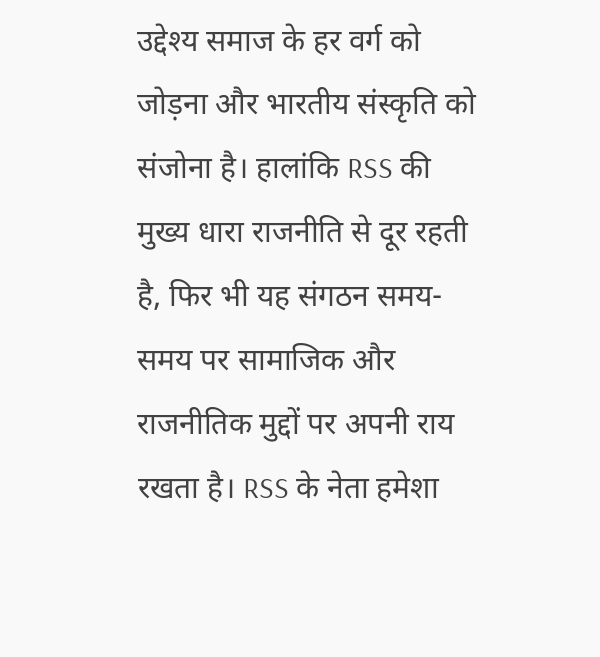उद्देश्य समाज के हर वर्ग को जोड़ना और भारतीय संस्कृति को संजोना है। हालांकि RSS की मुख्य धारा राजनीति से दूर रहती है, फिर भी यह संगठन समय-समय पर सामाजिक और राजनीतिक मुद्दों पर अपनी राय रखता है। RSS के नेता हमेशा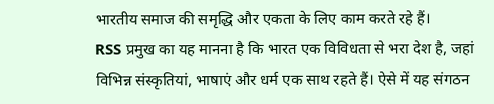भारतीय समाज की समृद्धि और एकता के लिए काम करते रहे हैं।
RSS प्रमुख का यह मानना है कि भारत एक विविधता से भरा देश है, जहां विभिन्न संस्कृतियां, भाषाएं और धर्म एक साथ रहते हैं। ऐसे में यह संगठन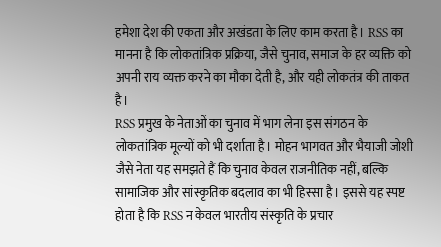हमेशा देश की एकता और अखंडता के लिए काम करता है। RSS का मानना है कि लोकतांत्रिक प्रक्रिया, जैसे चुनाव, समाज के हर व्यक्ति को अपनी राय व्यक्त करने का मौका देती है, और यही लोकतंत्र की ताकत है।
RSS प्रमुख के नेताओं का चुनाव में भाग लेना इस संगठन के लोकतांत्रिक मूल्यों को भी दर्शाता है। मोहन भागवत और भैयाजी जोशी जैसे नेता यह समझते हैं कि चुनाव केवल राजनीतिक नहीं, बल्कि सामाजिक और सांस्कृतिक बदलाव का भी हिस्सा है। इससे यह स्पष्ट होता है कि RSS न केवल भारतीय संस्कृति के प्रचार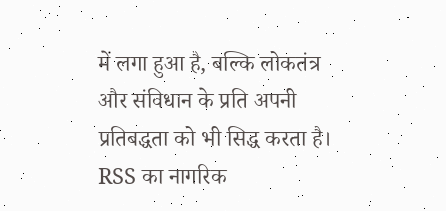में लगा हुआ है, बल्कि लोकतंत्र और संविधान के प्रति अपनी प्रतिबद्धता को भी सिद्ध करता है।
RSS का नागरिक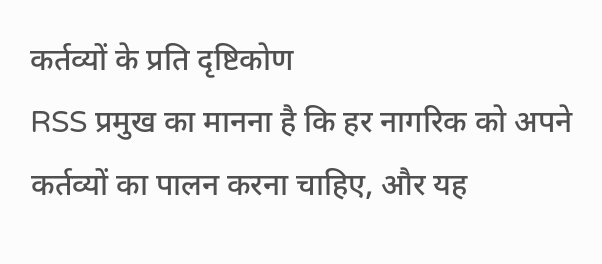कर्तव्यों के प्रति दृष्टिकोण
RSS प्रमुख का मानना है कि हर नागरिक को अपने कर्तव्यों का पालन करना चाहिए, और यह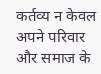कर्तव्य न केवल अपने परिवार और समाज के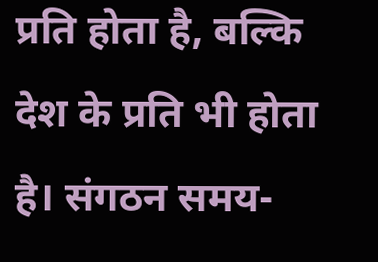प्रति होता है, बल्कि देश के प्रति भी होता है। संगठन समय-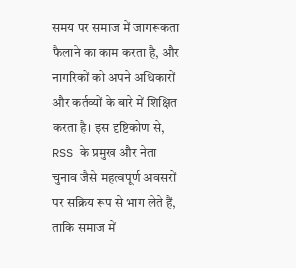समय पर समाज में जागरूकता फैलाने का काम करता है, और नागरिकों को अपने अधिकारों और कर्तव्यों के बारे में शिक्षित करता है। इस दृष्टिकोण से, RSS के प्रमुख और नेता चुनाव जैसे महत्वपूर्ण अवसरों पर सक्रिय रूप से भाग लेते हैं, ताकि समाज में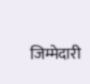जिम्मेदारी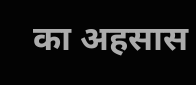का अहसास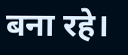बना रहे।